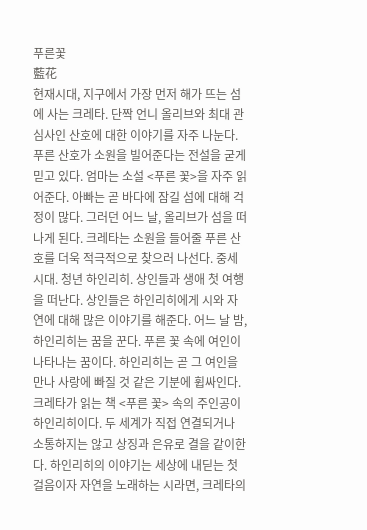푸른꽃
藍花
현재시대, 지구에서 가장 먼저 해가 뜨는 섬에 사는 크레타. 단짝 언니 올리브와 최대 관심사인 산호에 대한 이야기를 자주 나눈다. 푸른 산호가 소원을 빌어준다는 전설을 굳게 믿고 있다. 엄마는 소설 <푸른 꽃>을 자주 읽어준다. 아빠는 곧 바다에 잠길 섬에 대해 걱정이 많다. 그러던 어느 날, 올리브가 섬을 떠나게 된다. 크레타는 소원을 들어줄 푸른 산호를 더욱 적극적으로 찾으러 나선다. 중세시대. 청년 하인리히. 상인들과 생애 첫 여행을 떠난다. 상인들은 하인리히에게 시와 자연에 대해 많은 이야기를 해준다. 어느 날 밤, 하인리히는 꿈을 꾼다. 푸른 꽃 속에 여인이 나타나는 꿈이다. 하인리히는 곧 그 여인을 만나 사랑에 빠질 것 같은 기분에 휩싸인다. 크레타가 읽는 책 <푸른 꽃> 속의 주인공이 하인리히이다. 두 세계가 직접 연결되거나 소통하지는 않고 상징과 은유로 결을 같이한다. 하인리히의 이야기는 세상에 내딛는 첫걸음이자 자연을 노래하는 시라면, 크레타의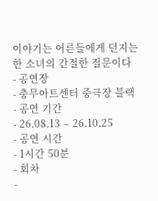이야기는 어른들에게 던지는 한 소녀의 간절한 질문이다
- 공연장
- 충무아트센터 중극장 블랙
- 공연 기간
- 26.08.13 – 26.10.25
- 공연 시간
- 1시간 50분
- 회차
-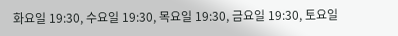화요일 19:30, 수요일 19:30, 목요일 19:30, 금요일 19:30, 토요일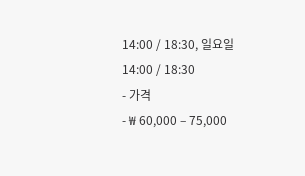14:00 / 18:30, 일요일 14:00 / 18:30
- 가격
- ₩ 60,000 – 75,000